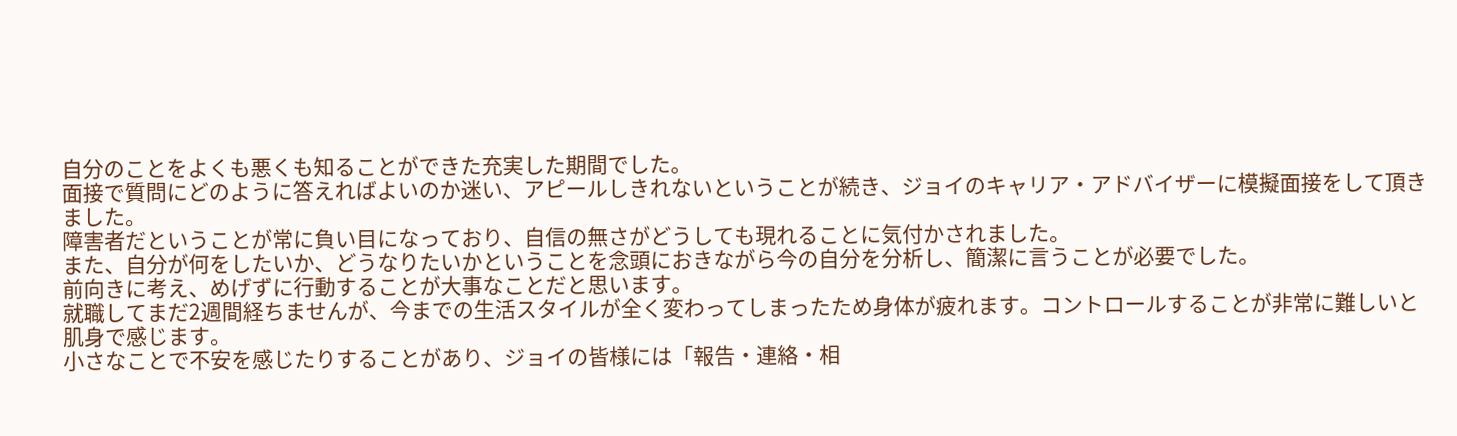自分のことをよくも悪くも知ることができた充実した期間でした。
面接で質問にどのように答えればよいのか迷い、アピールしきれないということが続き、ジョイのキャリア・アドバイザーに模擬面接をして頂きました。
障害者だということが常に負い目になっており、自信の無さがどうしても現れることに気付かされました。
また、自分が何をしたいか、どうなりたいかということを念頭におきながら今の自分を分析し、簡潔に言うことが必要でした。
前向きに考え、めげずに行動することが大事なことだと思います。
就職してまだ2週間経ちませんが、今までの生活スタイルが全く変わってしまったため身体が疲れます。コントロールすることが非常に難しいと肌身で感じます。
小さなことで不安を感じたりすることがあり、ジョイの皆様には「報告・連絡・相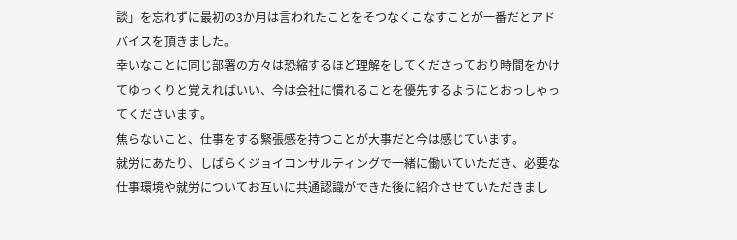談」を忘れずに最初の3か月は言われたことをそつなくこなすことが一番だとアドバイスを頂きました。
幸いなことに同じ部署の方々は恐縮するほど理解をしてくださっており時間をかけてゆっくりと覚えればいい、今は会社に慣れることを優先するようにとおっしゃってくださいます。
焦らないこと、仕事をする緊張感を持つことが大事だと今は感じています。
就労にあたり、しばらくジョイコンサルティングで一緒に働いていただき、必要な仕事環境や就労についてお互いに共通認識ができた後に紹介させていただきまし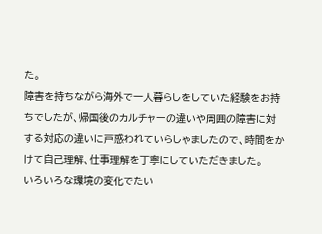た。
障害を持ちながら海外で一人暮らしをしていた経験をお持ちでしたが、帰国後のカルチャーの違いや周囲の障害に対する対応の違いに戸惑われていらしゃましたので、時間をかけて自己理解、仕事理解を丁寧にしていただきました。
いろいろな環境の変化でたい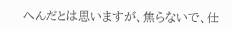へんだとは思いますが、焦らないで、仕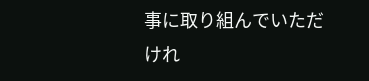事に取り組んでいただけれ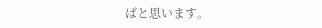ばと思います。